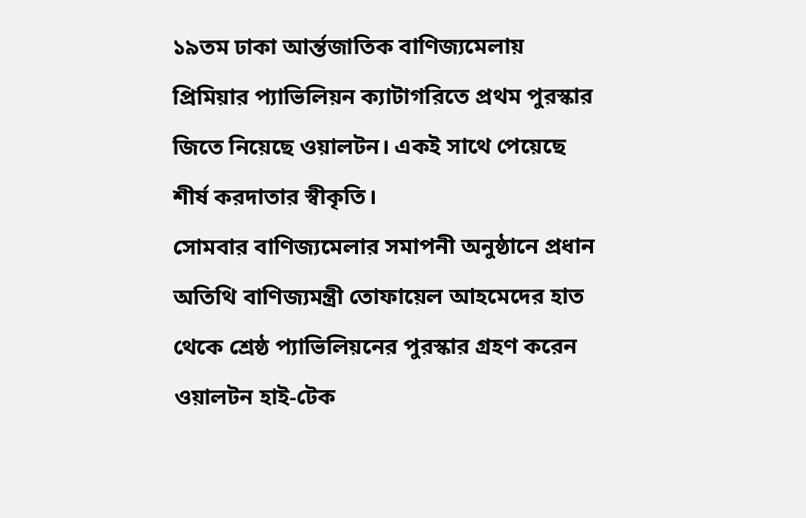১৯তম ঢাকা আর্ন্তজাতিক বাণিজ্যমেলায় প্রিমিয়ার প্যাভিলিয়ন ক্যাটাগরিতে প্রথম পুরস্কার জিতে নিয়েছে ওয়ালটন। একই সাথে পেয়েছে শীর্ষ করদাতার স্বীকৃতি।
সোমবার বাণিজ্যমেলার সমাপনী অনুষ্ঠানে প্রধান অতিথি বাণিজ্যমন্ত্রী তোফায়েল আহমেদের হাত থেকে শ্রেষ্ঠ প্যাভিলিয়নের পুরস্কার গ্রহণ করেন ওয়ালটন হাই-টেক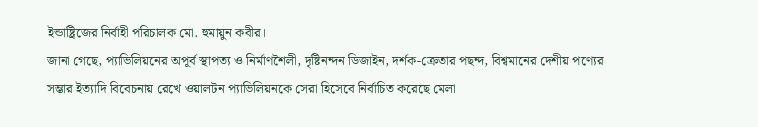ইন্ডাষ্ট্রিজের নির্বাহী পরিচালক মো. হুমায়ুন কবীর।
জানা গেছে, প্যাভিলিয়নের অপূর্ব স্থাপত্য ও নির্মাণশৈলী, দৃষ্টিনন্দন ডিজাইন, দর্শক-ক্রেতার পছন্দ, বিশ্বমানের দেশীয় পণ্যের সম্ভার ইত্যাদি বিবেচনায় রেখে ওয়ালটন প্যাভিলিয়নকে সেরা হিসেবে নির্বাচিত করেছে মেলা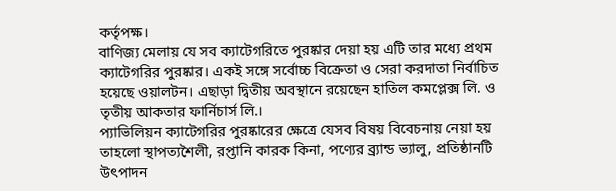কর্তৃপক্ষ।
বাণিজ্য মেলায় যে সব ক্যাটেগরিতে পুরষ্কার দেয়া হয় এটি তার মধ্যে প্রথম ক্যাটেগরির পুরষ্কার। একই সঙ্গে সর্বোচ্চ বিক্রেতা ও সেরা করদাতা নির্বাচিত হয়েছে ওয়ালটন। এছাড়া দ্বিতীয় অবস্থানে রয়েছেন হাতিল কমপ্লেক্স লি. ও তৃতীয় আকতার ফার্নিচার্স লি.।
প্যাভিলিয়ন ক্যাটেগরির পুরষ্কারের ক্ষেত্রে যেসব বিষয় বিবেচনায় নেয়া হয় তাহলো স্থাপত্যশৈলী, রপ্তানি কারক কিনা, পণ্যের ব্র্যান্ড ভ্যালু, প্রতিষ্ঠানটি উৎপাদন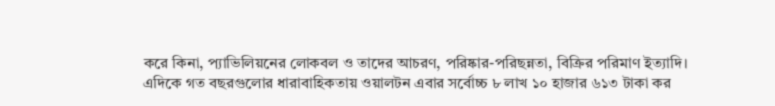করে কিনা, প্যাভিলিয়নের লোকবল ও তাদের আচরণ, পরিষ্কার-পরিছন্নতা, বিক্রির পরিমাণ ইত্যাদি।
এদিকে গত বছরগুলোর ধারাবাহিকতায় ওয়ালটন এবার সর্বোচ্চ ৮ লাখ ১০ হাজার ৬১৩ টাকা কর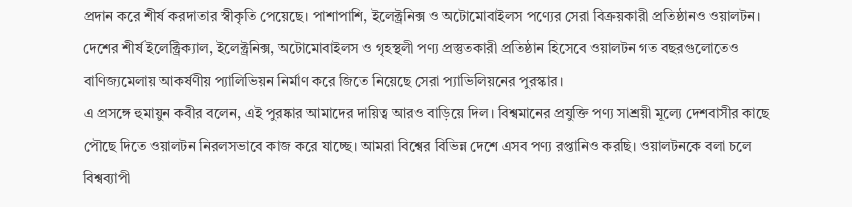প্রদান করে শীর্ষ করদাতার স্বীকৃতি পেয়েছে। পাশাপাশি, ইলেক্ট্রনিক্স ও অটোমোবাইলস পণ্যের সেরা বিক্রয়কারী প্রতিষ্ঠানও ওয়ালটন।
দেশের শীর্ষ ইলেক্ট্রিক্যাল, ইলেক্ট্রনিক্স, অটোমোবাইলস ও গৃহস্থলী পণ্য প্রস্তুতকারী প্রতিষ্ঠান হিসেবে ওয়ালটন গত বছরগুলোতেও বাণিজ্যমেলায় আকর্ষণীয় প্যালিভিয়ন নির্মাণ করে জিতে নিয়েছে সেরা প্যাভিলিয়নের পুরস্কার।
এ প্রসঙ্গে হুমায়ুন কবীর বলেন, এই পুরষ্কার আমাদের দায়িত্ব আরও বাড়িয়ে দিল। বিশ্বমানের প্রযুক্তি পণ্য সাশ্রয়ী মূল্যে দেশবাসীর কাছে পৌছে দিতে ওয়ালটন নিরলসভাবে কাজ করে যাচ্ছে। আমরা বিশ্বের বিভিন্ন দেশে এসব পণ্য রপ্তানিও করছি। ওয়ালটনকে বলা চলে বিশ্বব্যাপী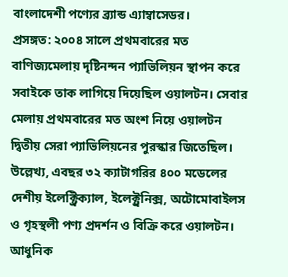বাংলাদেশী পণ্যের ব্র্যান্ড এ্যাম্বাসেডর।
প্রসঙ্গত: ২০০৪ সালে প্রথমবারের মত বাণিজ্যমেলায় দৃষ্টিনন্দন প্যাভিলিয়ন স্থাপন করে সবাইকে তাক লাগিয়ে দিয়েছিল ওয়ালটন। সেবার মেলায় প্রথমবারের মত অংশ নিয়ে ওয়ালটন দ্বিতীয় সেরা প্যাভিলিয়নের পুরস্কার জিতেছিল।
উল্লেখ্য, এবছর ৩২ ক্যাটাগরির ৪০০ মডেলের দেশীয় ইলেক্ট্রিক্যাল, ইলেক্ট্রনিক্স, অটোমোবাইলস ও গৃহস্থলী পণ্য প্রদর্শন ও বিক্রি করে ওয়ালটন। আধুনিক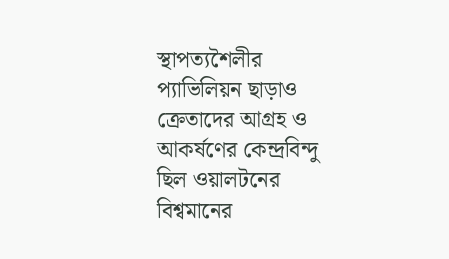স্থাপত্যশৈলীর প্যাভিলিয়ন ছাড়াও ক্রেতাদের আগ্রহ ও আকর্ষণের কেন্দ্রবিন্দু ছিল ওয়ালটনের বিশ্বমানের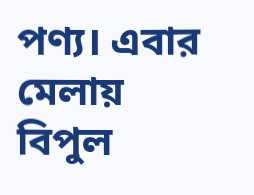পণ্য। এবার মেলায় বিপুল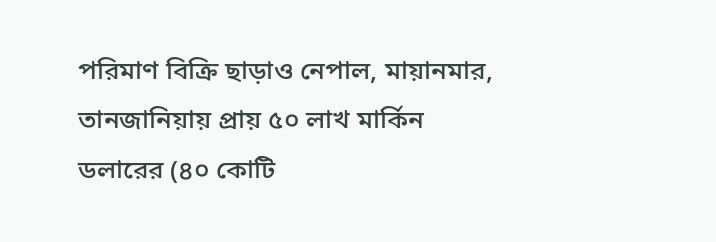পরিমাণ বিক্রি ছাড়াও নেপাল, মায়ানমার, তানজানিয়ায় প্রায় ৫০ লাখ মার্কিন ডলারের (৪০ কোটি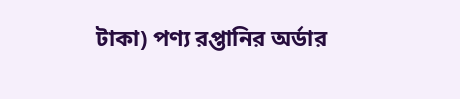টাকা) পণ্য রপ্তানির অর্ডার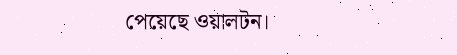পেয়েছে ওয়ালটন।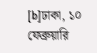[b]ঢাকা, ১০ ফেব্রুয়ারি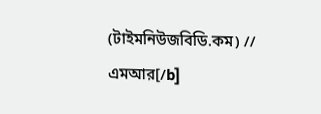(টাইমনিউজবিডি.কম) // এমআর[/b]